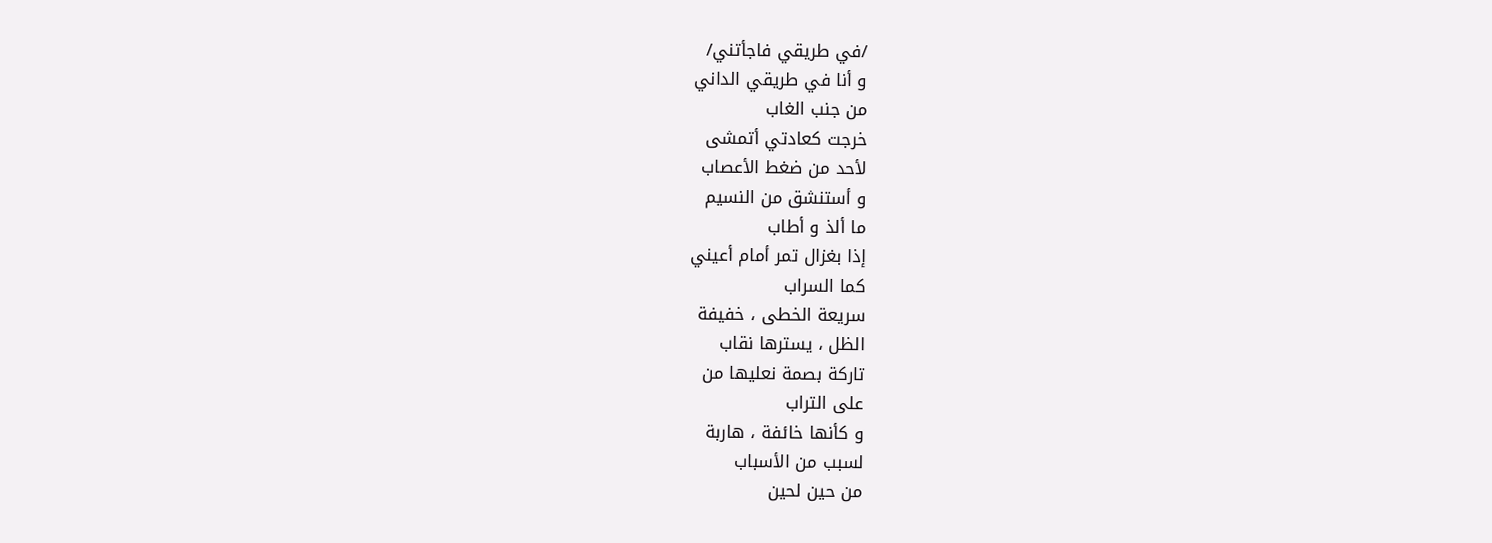/في طريقي فاجأتني/
و أنا في طريقي الداني
من جنب الغاب
خرجت كعادتي أتمشى
لأحد من ضغط الأعصاب
و أستنشق من النسيم
ما ألذ و أطاب
إذا بغزال تمر أمام أعيني
كما السراب
سريعة الخطى ، خفيفة
الظل ، يسترها نقاب
تاركة بصمة نعليها من
على التراب
و كأنها خائفة ، هاربة
لسبب من الأسباب
من حين لحين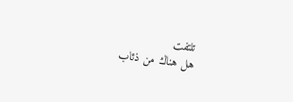تلتفت
هل هناك من ذئاب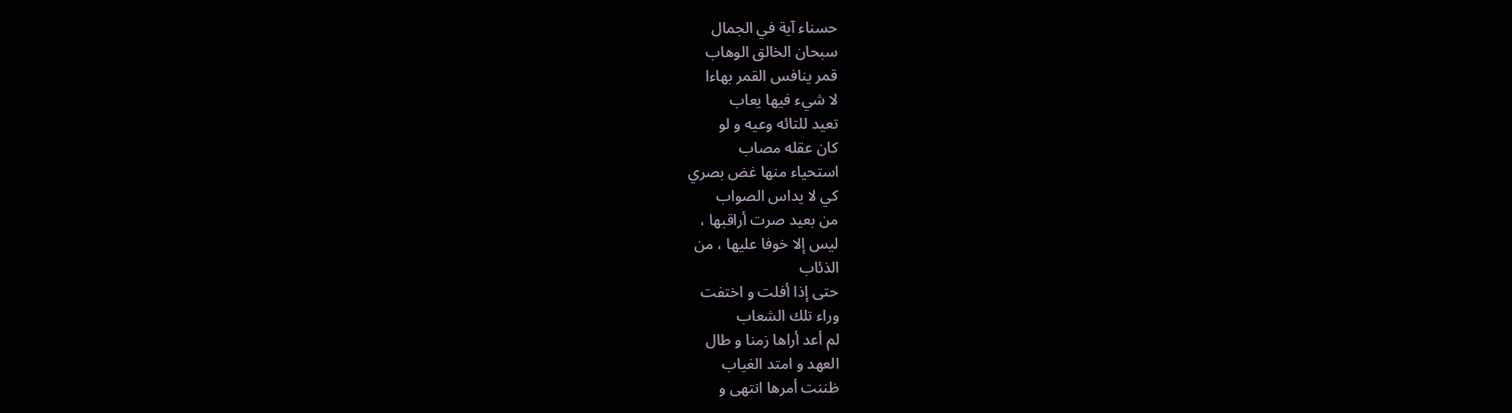حسناء آية في الجمال
سبحان الخالق الوهاب
قمر ينافس القمر بهاءا
لا شيء فيها يعاب
تعيد للتائه وعيه و لو
كان عقله مصاب
استحياء منها غض بصري
كي لا يداس الصواب
من بعيد صرت أراقبها ،
ليس إلا خوفا عليها ، من
الذئاب
حتى إذا أفلت و اختفت
وراء تلك الشعاب
لم أعد أراها زمنا و طال
العهد و امتد الغياب
ظننت أمرها انتهى و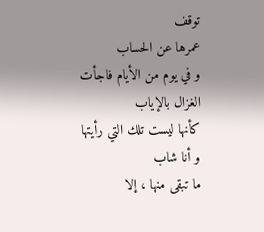توقف
عمرها عن الحساب
و في يوم من الأيام فاجأت
الغزال بالإياب
كأنها ليست تلك التي رأيتها
و أنا شاب
ما تبقى منها ، إلا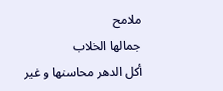ملامح
جمالها الخلاب
أكل الدهر محاسنها و غير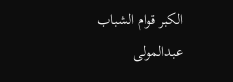الكبر قوام الشباب
عبدالمولى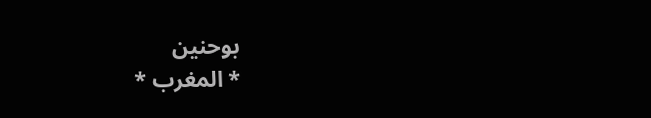بوحنين
* المغرب *